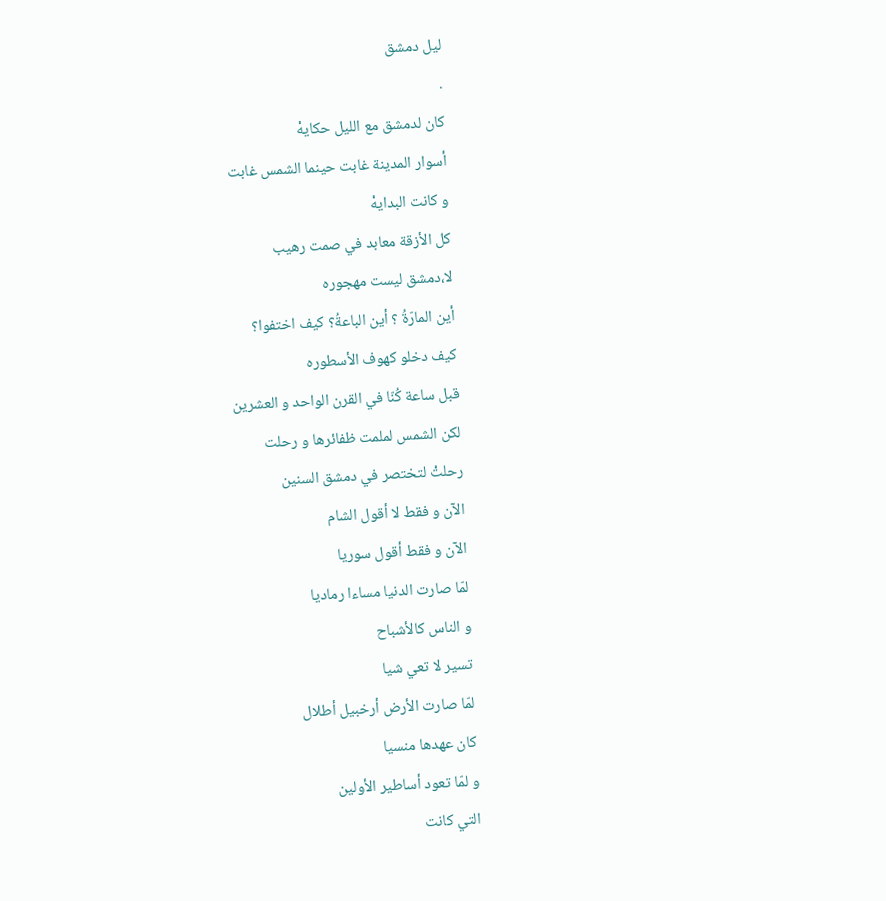ليل دمشق
.
كان لدمشق مع الليل حكايهْ
أسوار المدينة غابت حينما الشمس غابت
و كانت البدايهْ
كل الأزقة معابد في صمت رهيب
لا،دمشق ليست مهجوره
أين المارّةُ ؟ أين الباعةُ؟ كيف اختفوا؟
كيف دخلو كهوف الأسطوره
قبل ساعة كُنّا في القرن الواحد و العشرين
لكن الشمس لملمت ظفائرها و رحلت
رحلتْ لتختصر في دمشق السنين
الآن و فقط لا أقول الشام
الآن و فقط أقول سوريا
لمّا صارت الدنيا مساءا رماديا
و الناس كالأشباح
تسير لا تعي شيا
لمّا صارت الأرض أرخبيل أطلال
كان عهدها منسيا
و لمّا تعود أساطير الأولين
التي كانت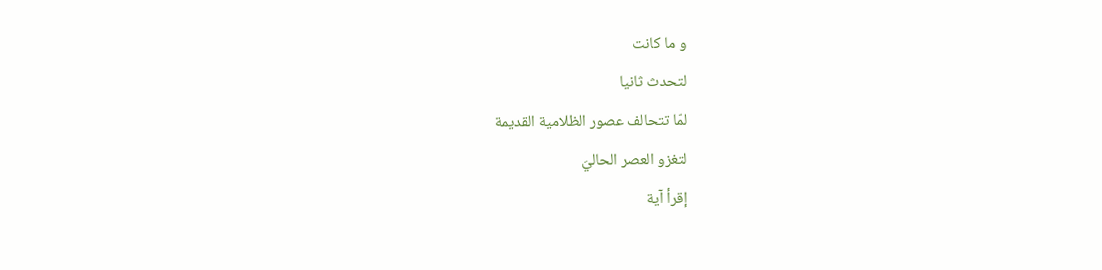و ما كانت
لتحدث ثانيا
لمّا تتحالف عصور الظلامية القديمة
لتغزو العصر الحاليَ
إقرأ آية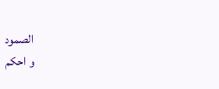الصمود
و احكم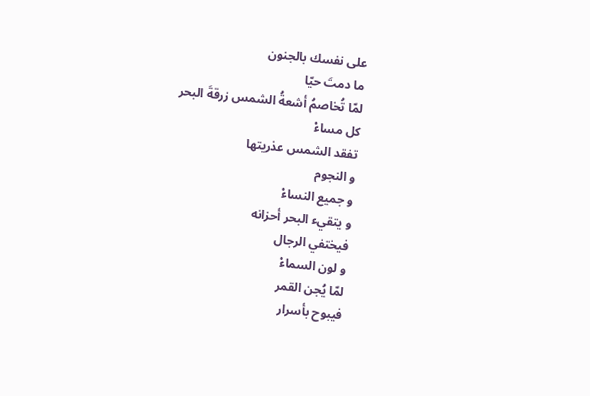على نفسك بالجنون
ما دمتَ حيّا
لمّا تُخاصمُ أشعةُ الشمس زرقةَ البحر
كل مساءْ
تفقد الشمس عذريتها
و النجوم
و جميع النساءْ
و يتقيء البحر أحزانه
فيختفي الرجال
و لون السماءْ
لمّا يُجن القمر
فيبوح بأسرار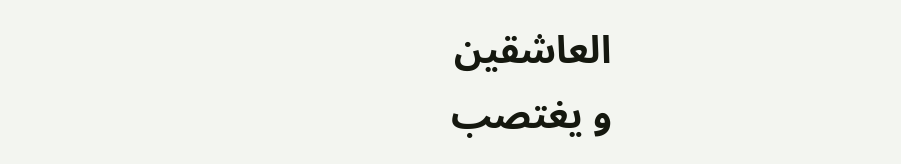العاشقين
و يغتصب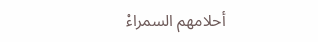أحلامهم السمراءْ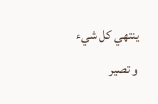ينتهي كل شيء
و تصير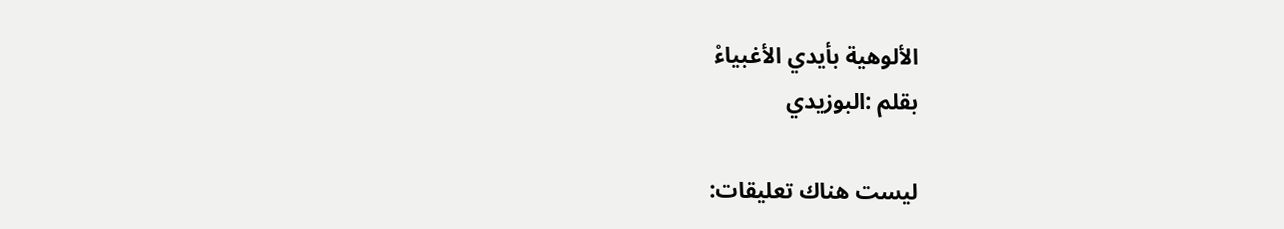الألوهية بأيدي الأغبياءْ
بقلم :البوزيدي

ليست هناك تعليقات: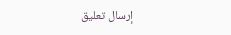إرسال تعليق